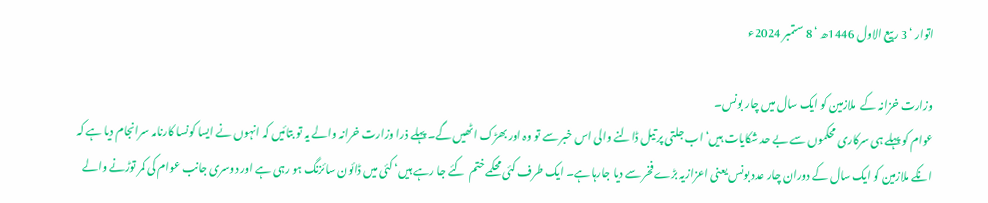اتوار ‘ 3 ربیع الاول 1446ھ ‘ 8 ستمبر 2024ء

وزارت خزانہ کے  ملازمین کو ایک سال میں چار بونس۔
عوام کو پہلے ہی سرکاری محکموں سے بے حد شکایات ہیں‘ اب جلتی پر تیل ڈالنے والی اس خبر سے تو وہ اور بھڑک اٹھیں گے۔ پہلے ذرا وزارت خرانہ والے یہ تو بتائیں کہ انہوں نے ایسا کونسا کارنامہ سرانجام دیا ہے کہ انکے ملازمین کو ایک سال کے دوران چار عدد بونس یعنی اعزازیہ بڑے فخر سے دیا جارہا ہے۔ ایک طرف کئی محکمے ختم  کئے جا رہے ہیں‘ کئی میں ڈائون سائزنگ ہو رہی ہے اور دوسری جانب عوام کی کمر توڑنے والے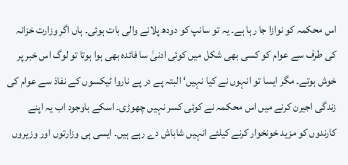اس محکمہ کو نوازا جا رہا ہے۔ یہ تو سانپ کو دودھ پلانے والی بات ہوئی۔ ہاں اگر وزارت خزانہ کی طرف سے عوام کو کسی بھی شکل میں کوئی ادنیٰ سا فائدہ بھی ہوا ہوتا تو لوگ اس خبر پر خوش ہوتے۔ مگر ایسا تو انہوں نے کیا نہیں‘ البتہ پے در پے ناروا ٹیکسوں کے نفاذ سے عوام کی زندگی اجیرن کرنے میں اس محکمہ نے کوئی کسر نہیں چھوڑی۔ اسکے باوجود اب یہ اپنے کارندوں کو مزید خونخوار کرنے کیلئے انہیں شاباش دے رہے ہیں۔ ایسی ہی وزارتوں اور وزیروں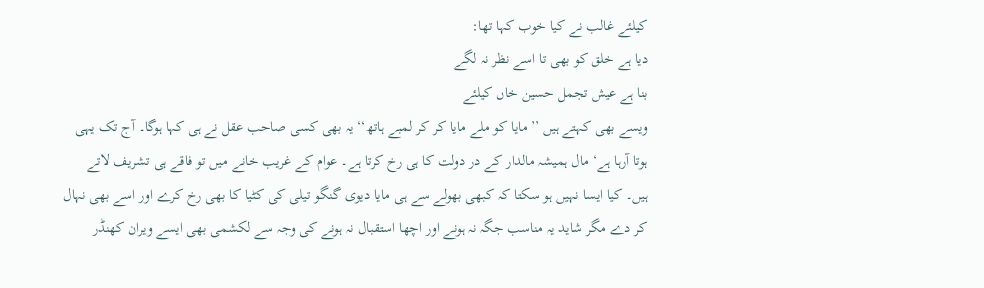کیلئے غالب نے کیا خوب کہا تھا:
دیا ہے خلق کو بھی تا اسے نظر نہ لگے
بنا ہے عیش تجمل حسین خاں کیلئے
ویسے بھی کہتے ہیں ’’مایا کو ملے مایا کر کر لمبے ہاتھ‘‘ یہ بھی کسی صاحب عقل نے ہی کہا ہوگا۔ آج تک یہی ہوتا آرہا ہے‘ مال ہمیشہ مالدار کے در دولت کا ہی رخ کرتا ہے۔ عوام کے غریب خانے میں تو فاقے ہی تشریف لاتے ہیں۔ کیا ایسا نہیں ہو سکتا کہ کبھی بھولے سے ہی مایا دیوی گنگو تیلی کی کٹیا کا بھی رخ کرے اور اسے بھی نہال کر دے مگر شاید یہ مناسب جگہ نہ ہونے اور اچھا استقبال نہ ہونے کی وجہ سے لکشمی بھی ایسے ویران کھنڈر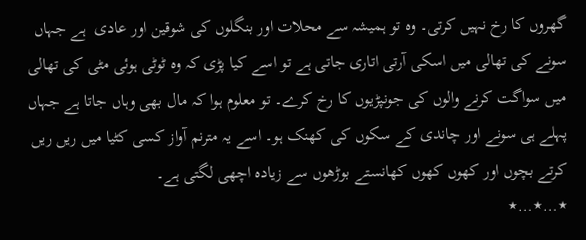گھروں کا رخ نہیں کرتی۔ وہ تو ہمیشہ سے محلات اور بنگلوں کی شوقین اور عادی  ہے جہاں سونے کی تھالی میں اسکی آرتی اتاری جاتی ہے تو اسے کیا پڑی کہ وہ ٹوٹی ہوئی مٹی کی تھالی میں سواگت کرنے والوں کی جونپڑیوں کا رخ کرے۔ تو معلوم ہوا کہ مال بھی وہاں جاتا ہے جہاں پہلے ہی سونے اور چاندی کے سکوں کی کھنک ہو۔ اسے یہ مترنم آواز کسی کٹیا میں ریں ریں کرتے بچوں اور کھوں کھوں کھانستے بوڑھوں سے زیادہ اچھی لگتی ہے۔
٭…٭…٭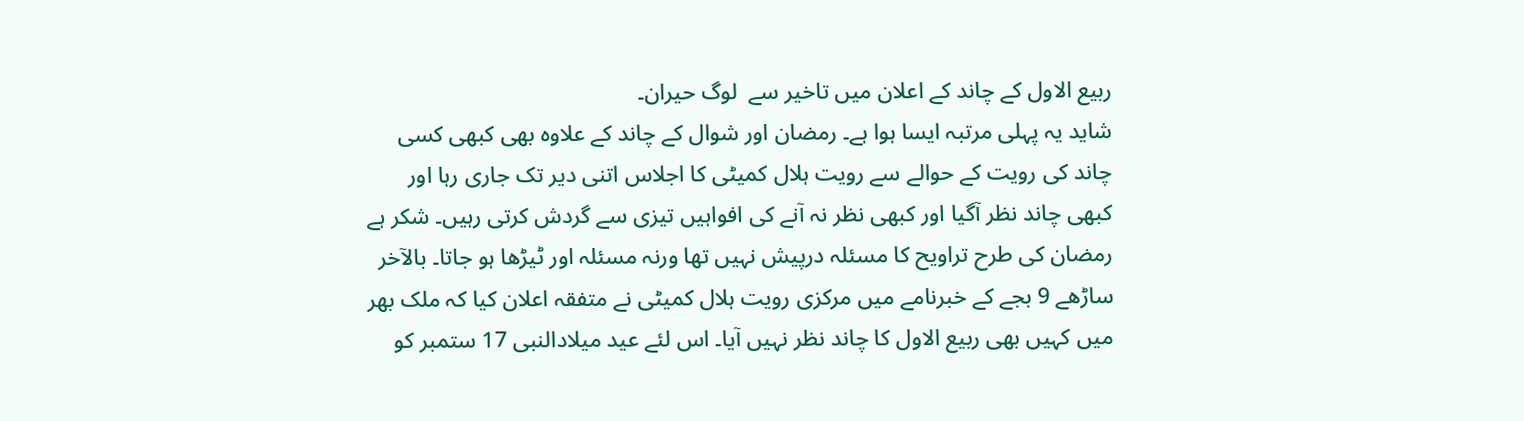ربیع الاول کے چاند کے اعلان میں تاخیر سے  لوگ حیران۔
شاید یہ پہلی مرتبہ ایسا ہوا ہے۔ رمضان اور شوال کے چاند کے علاوہ بھی کبھی کسی چاند کی رویت کے حوالے سے رویت ہلال کمیٹی کا اجلاس اتنی دیر تک جاری رہا اور کبھی چاند نظر آگیا اور کبھی نظر نہ آنے کی افواہیں تیزی سے گردش کرتی رہیں۔ شکر ہے رمضان کی طرح تراویح کا مسئلہ درپیش نہیں تھا ورنہ مسئلہ اور ٹیڑھا ہو جاتا۔ بالآخر ساڑھے 9 بجے کے خبرنامے میں مرکزی رویت ہلال کمیٹی نے متفقہ اعلان کیا کہ ملک بھر میں کہیں بھی ربیع الاول کا چاند نظر نہیں آیا۔ اس لئے عید میلادالنبی 17 ستمبر کو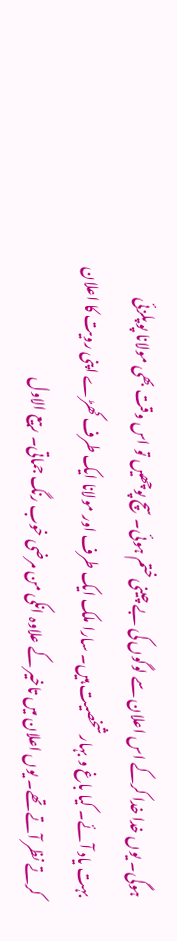ہوگی۔ یوں خدا خدا کرکے اس اعلان سے لوگوں کی بے چینی ختم ہوئی۔ سچ پوچھیں تو اس وقت بھی مولانا پوپلزئی بہت یاد آئے۔ کیا باغ و بہار شخصیت ہیں۔ سارا ملک ایک طرف اور مولانا ایک طرف کھڑے اپنی رویت کا اعلان کرتے نظر آتے تھے۔ یوں اعلان میں تاخیر کے علاوہ انکی من مرضی خوب رنگ جماتی۔ ربیع الاول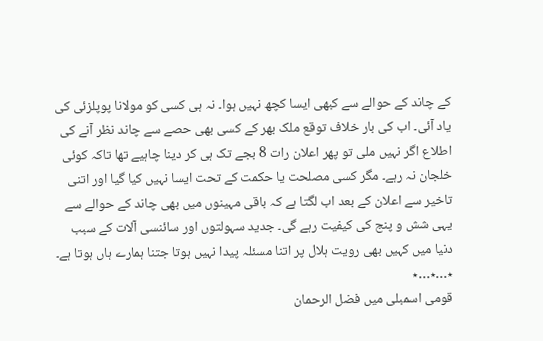کے چاند کے حوالے سے کبھی ایسا کچھ نہیں ہوا۔ نہ ہی کسی کو مولانا پوپلزئی کی یاد آئی۔ اب کی بار خلاف توقع ملک بھر کے کسی بھی حصے سے چاند نظر آنے کی اطلاع اگر نہیں ملی تو پھر اعلان رات 8 بجے تک ہی کر دینا چاہیے تھا تاکہ کوئی خلجان نہ رہے۔ مگر کسی مصلحت یا حکمت کے تحت ایسا نہیں کیا گیا اور اتنی تاخیر سے اعلان کے بعد اب لگتا ہے کہ باقی مہینوں میں بھی چاند کے حوالے سے یہی شش و پنج کی کیفیت رہے گی۔ جدید سہولتوں اور سائنسی آلات کے سبب دنیا میں کہیں بھی رویت ہلال پر اتنا مسئلہ پیدا نہیں ہوتا جتنا ہمارے ہاں ہوتا ہے۔
٭…٭…٭
قومی اسمبلی میں فضل الرحمان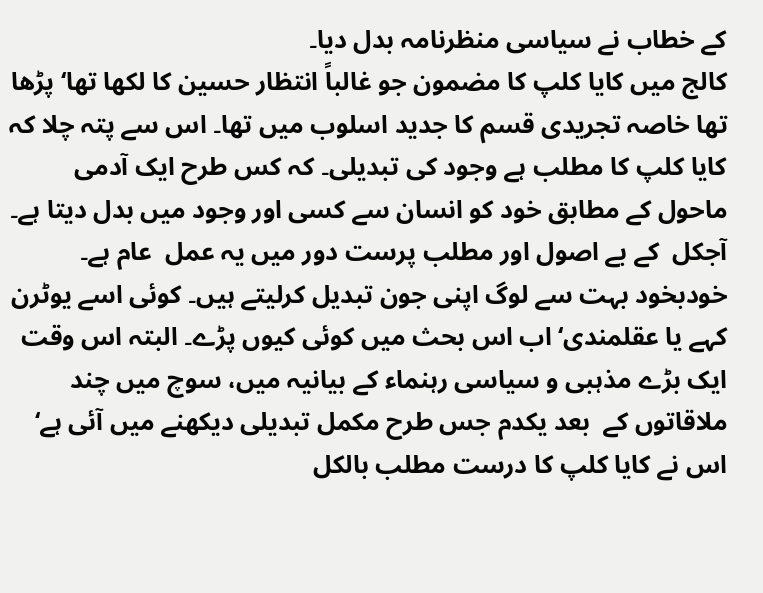کے خطاب نے سیاسی منظرنامہ بدل دیا۔
کالج میں کایا کلپ کا مضمون جو غالباً انتظار حسین کا لکھا تھا‘ پڑھا تھا خاصہ تجریدی قسم کا جدید اسلوب میں تھا۔ اس سے پتہ چلا کہ کایا کلپ کا مطلب ہے وجود کی تبدیلی۔ کہ کس طرح ایک آدمی ماحول کے مطابق خود کو انسان سے کسی اور وجود میں بدل دیتا ہے۔ آجکل  کے بے اصول اور مطلب پرست دور میں یہ عمل  عام ہے۔ خودبخود بہت سے لوگ اپنی جون تبدیل کرلیتے ہیں۔ کوئی اسے یوٹرن کہے یا عقلمندی‘ اب اس بحث میں کوئی کیوں پڑے۔ البتہ اس وقت ایک بڑے مذہبی و سیاسی رہنماء کے بیانیہ میں، سوچ میں چند ملاقاتوں کے  بعد یکدم جس طرح مکمل تبدیلی دیکھنے میں آئی ہے‘ اس نے کایا کلپ کا درست مطلب بالکل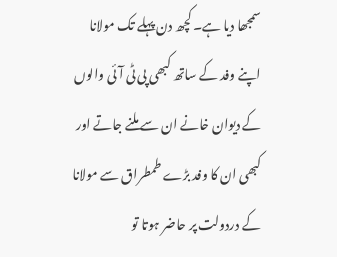سمجھا دیا ہے۔ کچھ دن پہلے تک مولانا اپنے وفد کے ساتھ کبھی پی ٹی آئی والوں کے دیوان خانے ان سے ملنے جاتے اور کبھی ان کا وفد بڑے طمطراق سے مولانا کے دردولت پر حاضر ہوتا تو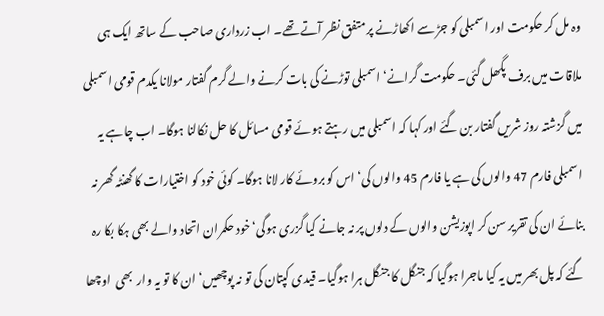وہ مل کر حکومت اور اسمبلی کو جڑ سے اکھاڑنے پر متفق نظر آتے تھے۔ اب زرداری صاحب کے ساتھ ایک ہی ملاقات میں برف پگھل گئی۔ حکومت گرانے‘ اسمبلی توڑنے کی بات کرنے والے گرم گفتار مولانا یکدم قومی اسمبلی میں گزشتہ روز شریں گفتار بن گئے اور کہا کہ اسمبلی میں رہتے ہوئے قومی مسائل کا حل نکالنا ہوگا۔ اب چاہے یہ اسمبلی فارم 47 والوں کی ہے یا فارم 45 والوں کی‘ اس کو بروئے کار لانا ہوگا۔ کوئی خود کو اختیارات کا گھنٹہ گھر نہ بنائے ان کی تقریر سن کر اپوزیشن والوں کے دلوں پر نہ جانے کیا گزری ہوگی‘ خود حکمران اتحاد والے بھی ہکا بکا رہ گئے کہ پل بھر میں یہ کیا ماجرا ہوگیا کہ جنگل کا جنگل ہرا ہوگیا۔ قیدی کپتان کی تو نہ پوچھیں‘ ان کا تو یہ وار  بھی  اوچھا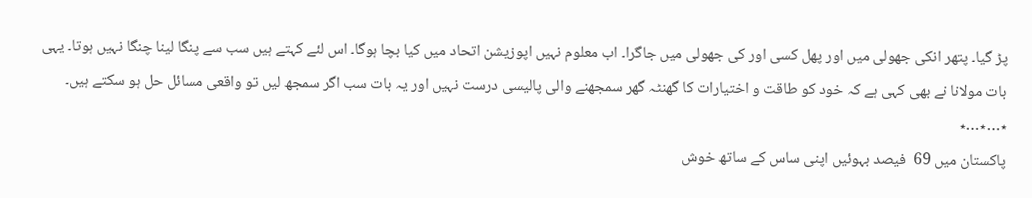پڑ گیا۔ پتھر انکی جھولی میں اور پھل کسی اور کی جھولی میں جاگرا۔ اب معلوم نہیں اپوزیشن اتحاد میں کیا بچا ہوگا۔ اس لئے کہتے ہیں سب سے پنگا لینا چنگا نہیں ہوتا۔ یہی بات مولانا نے بھی کہی ہے کہ خود کو طاقت و اختیارات کا گھنٹہ گھر سمجھنے والی پالیسی درست نہیں اور یہ بات سب اگر سمجھ لیں تو واقعی مسائل حل ہو سکتے ہیں۔
٭…٭…٭
پاکستان میں 69  فیصد بہوئیں اپنی ساس کے ساتھ خوش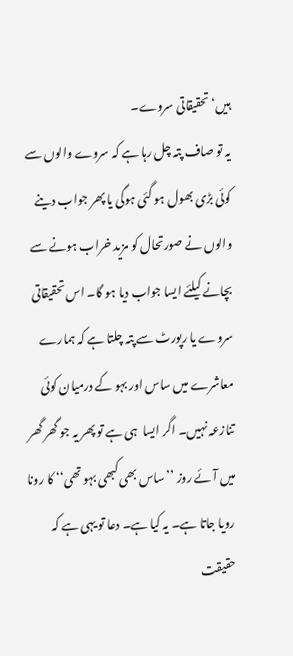ہیں‘ تحقیقاتی سروے۔
یہ تو صاف پتہ چل رہا ہے کہ سروے والوں سے کوئی بڑی بھول ہو گئی ہوگی یا پھر جواب دینے والوں نے صورتحال کو مزید خراب ہونے سے بچانے کیلئے ایسا جواب دیا ہو گا۔ اس تحقیقاتی سروے یا رپورٹ سے پتہ چلتا ہے کہ ہمارے معاشرے میں ساس اور بہو کے درمیان کوئی تنازعہ نہیں۔ اگر ایسا  ہی ہے تو پھر یہ جو گھر گھر میں آئے روز ’’ساس بھی کبھی بہو تھی‘‘ کا رونا رویا جاتا ہے۔ یہ کیا ہے۔ دعا تو یہی ہے کہ حقیقت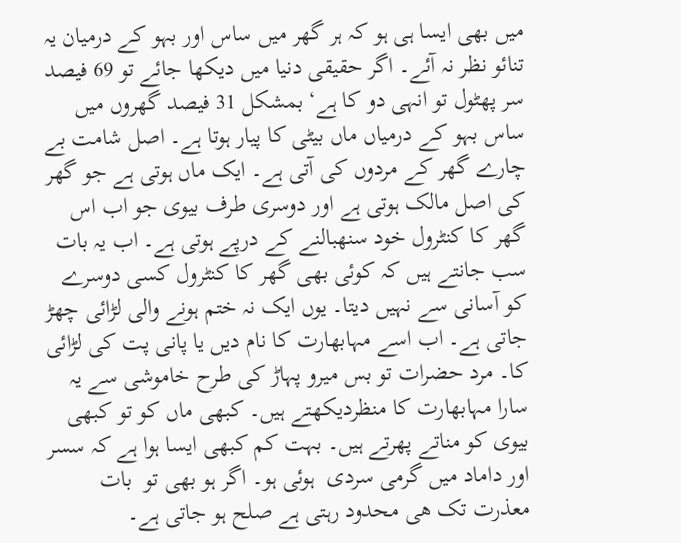میں بھی ایسا ہی ہو کہ ہر گھر میں ساس اور بہو کے درمیان یہ تنائو نظر نہ آئے۔ اگر حقیقی دنیا میں دیکھا جائے تو 69 فیصد سر پھٹول تو انہی دو کا ہے‘ بمشکل 31 فیصد گھروں میں ساس بہو کے درمیاں ماں بیٹی کا پیار ہوتا ہے۔ اصل شامت بے چارے گھر کے مردوں کی آتی ہے۔ ایک ماں ہوتی ہے جو گھر کی اصل مالک ہوتی ہے اور دوسری طرف بیوی جو اب اس گھر کا کنٹرول خود سنھبالنے کے درپے ہوتی ہے۔ اب یہ بات سب جانتے ہیں کہ کوئی بھی گھر کا کنٹرول کسی دوسرے کو آسانی سے نہیں دیتا۔ یوں ایک نہ ختم ہونے والی لڑائی چھڑ جاتی ہے۔ اب اسے مہابھارت کا نام دیں یا پانی پت کی لڑائی کا۔ مرد حضرات تو بس میرو پہاڑ کی طرح خاموشی سے یہ سارا مہابھارت کا منظردیکھتے ہیں۔ کبھی ماں کو تو کبھی بیوی کو مناتے پھرتے ہیں۔ بہت کم کبھی ایسا ہوا ہے کہ سسر اور داماد میں گرمی سردی  ہوئی ہو۔ اگر ہو بھی تو  بات معذرت تک ھی محدود رہتی ہے صلح ہو جاتی ہے۔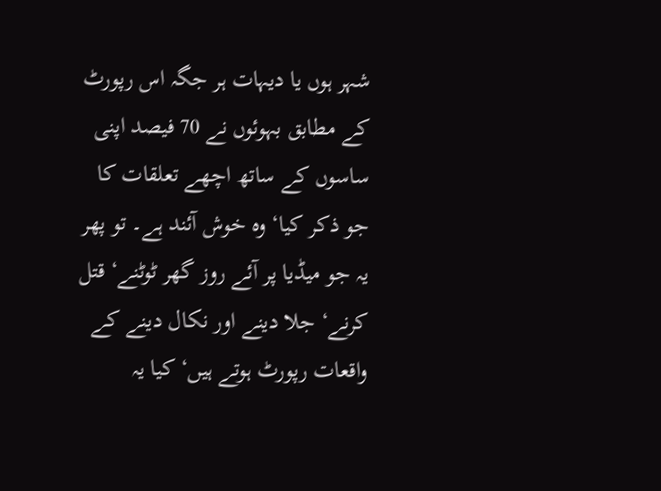شہر ہوں یا دیہات ہر جگہ اس رپورٹ کے مطابق بہوئوں نے 70 فیصد اپنی ساسوں کے ساتھ اچھے تعلقات کا جو ذکر کیا‘ وہ خوش آئند ہے۔ تو پھر یہ جو میڈیا پر آئے روز گھر ٹوٹنے‘ قتل کرنے‘ جلا دینے اور نکال دینے کے واقعات رپورٹ ہوتے ہیں‘ کیا یہ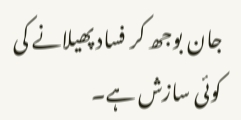جان بوجھ کر فساد پھیلانے کی کوئی سازش ہے۔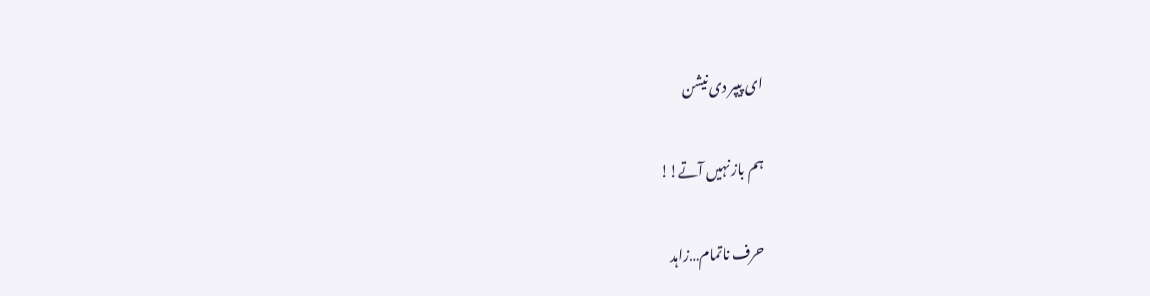ای پیپر دی نیشن

ہم باز نہیں آتے!!

حرف ناتمام…زاہد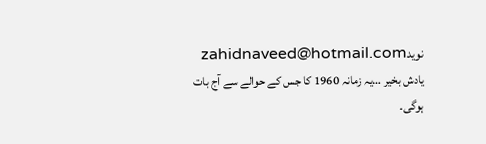نویدzahidnaveed@hotmail.com یادش بخیر …یہ زمانہ 1960 کا جس کے حوالے سے آج بات ہوگی۔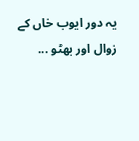یہ دور ایوب خاں کے زوال اور بھٹو ...